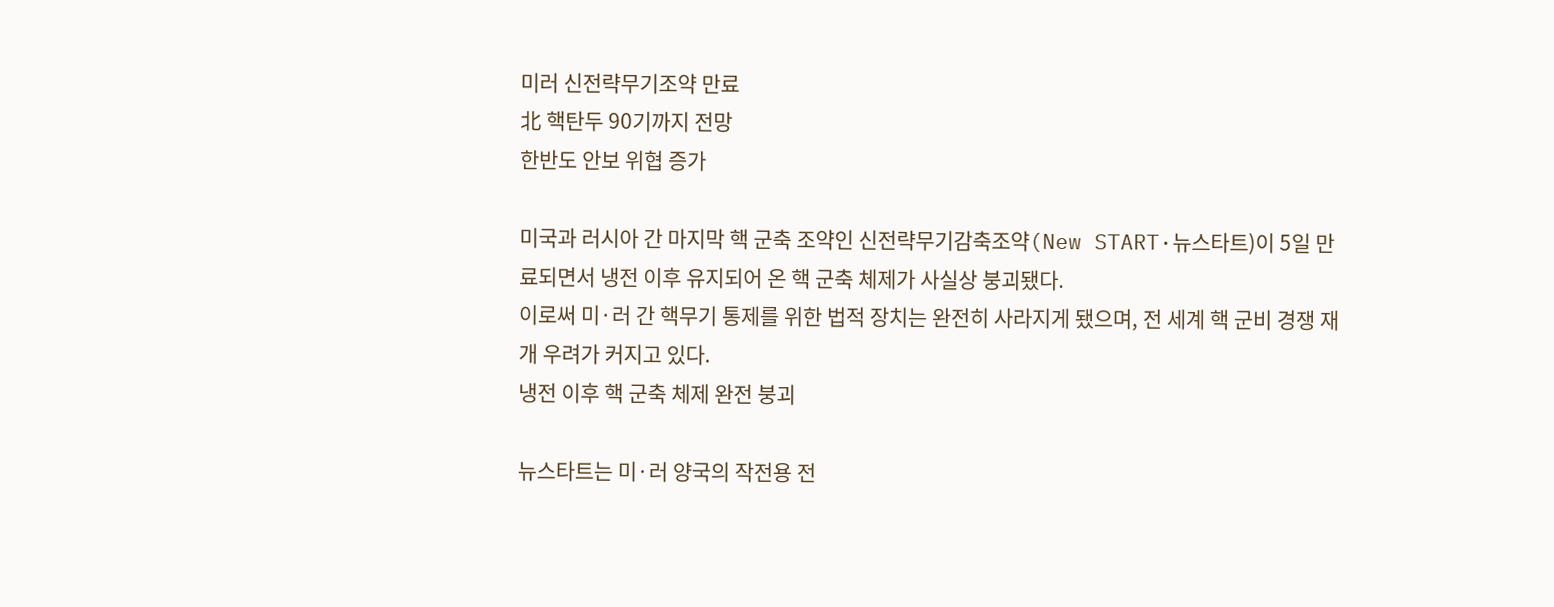미러 신전략무기조약 만료
北 핵탄두 90기까지 전망
한반도 안보 위협 증가

미국과 러시아 간 마지막 핵 군축 조약인 신전략무기감축조약(New START·뉴스타트)이 5일 만료되면서 냉전 이후 유지되어 온 핵 군축 체제가 사실상 붕괴됐다.
이로써 미·러 간 핵무기 통제를 위한 법적 장치는 완전히 사라지게 됐으며, 전 세계 핵 군비 경쟁 재개 우려가 커지고 있다.
냉전 이후 핵 군축 체제 완전 붕괴

뉴스타트는 미·러 양국의 작전용 전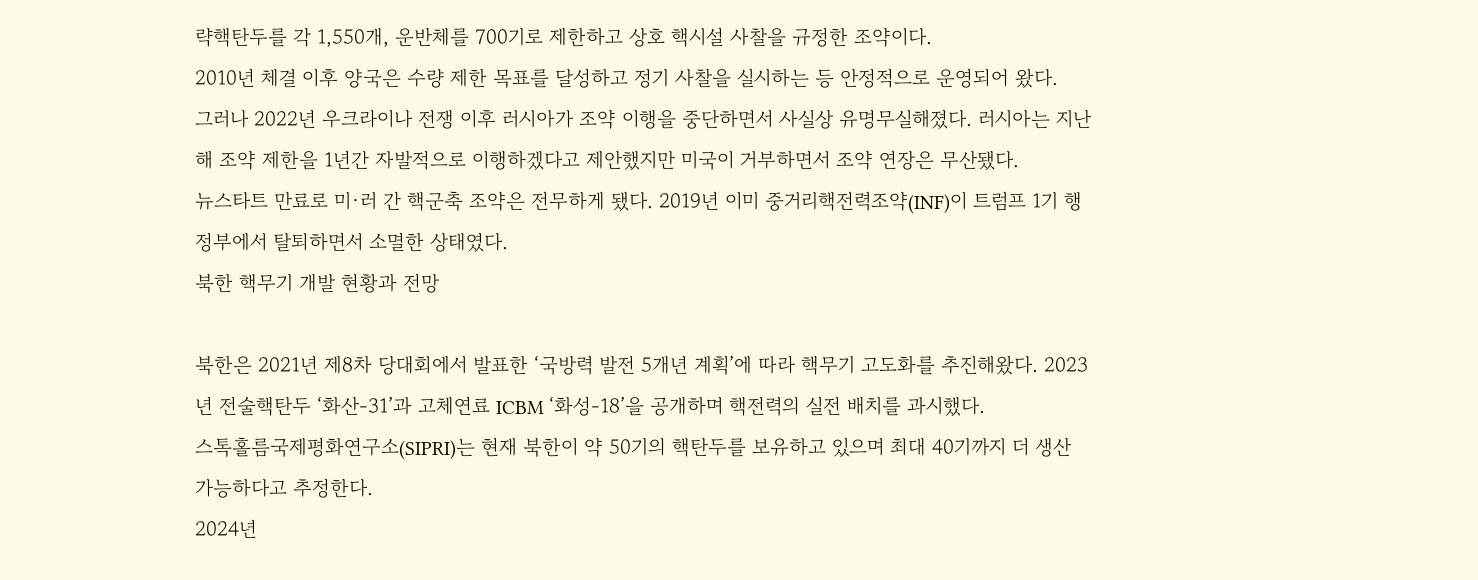략핵탄두를 각 1,550개, 운반체를 700기로 제한하고 상호 핵시설 사찰을 규정한 조약이다.
2010년 체결 이후 양국은 수량 제한 목표를 달성하고 정기 사찰을 실시하는 등 안정적으로 운영되어 왔다.
그러나 2022년 우크라이나 전쟁 이후 러시아가 조약 이행을 중단하면서 사실상 유명무실해졌다. 러시아는 지난해 조약 제한을 1년간 자발적으로 이행하겠다고 제안했지만 미국이 거부하면서 조약 연장은 무산됐다.
뉴스타트 만료로 미·러 간 핵군축 조약은 전무하게 됐다. 2019년 이미 중거리핵전력조약(INF)이 트럼프 1기 행정부에서 탈퇴하면서 소멸한 상태였다.
북한 핵무기 개발 현황과 전망

북한은 2021년 제8차 당대회에서 발표한 ‘국방력 발전 5개년 계획’에 따라 핵무기 고도화를 추진해왔다. 2023년 전술핵탄두 ‘화산-31’과 고체연료 ICBM ‘화성-18’을 공개하며 핵전력의 실전 배치를 과시했다.
스톡홀름국제평화연구소(SIPRI)는 현재 북한이 약 50기의 핵탄두를 보유하고 있으며 최대 40기까지 더 생산 가능하다고 추정한다.
2024년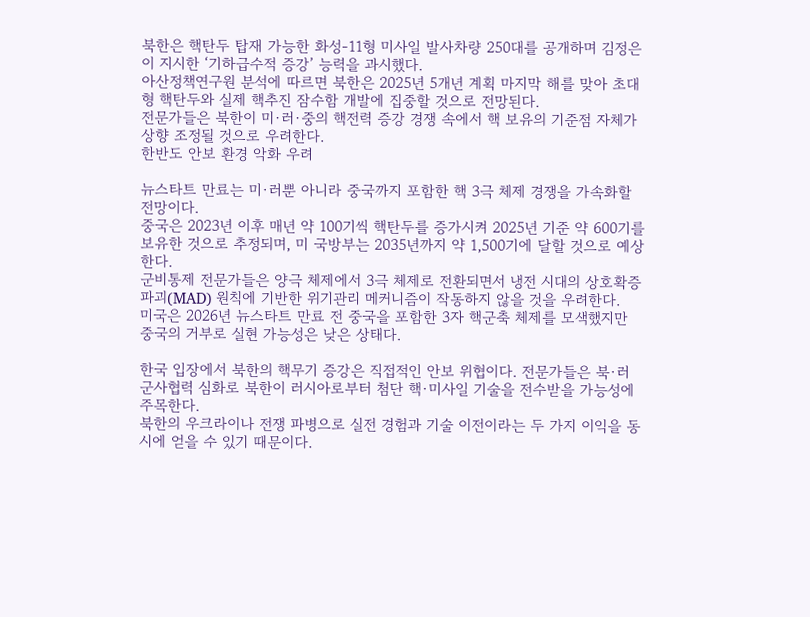북한은 핵탄두 탑재 가능한 화성-11형 미사일 발사차량 250대를 공개하며 김정은이 지시한 ‘기하급수적 증강’ 능력을 과시했다.
아산정책연구원 분석에 따르면 북한은 2025년 5개년 계획 마지막 해를 맞아 초대형 핵탄두와 실제 핵추진 잠수함 개발에 집중할 것으로 전망된다.
전문가들은 북한이 미·러·중의 핵전력 증강 경쟁 속에서 핵 보유의 기준점 자체가 상향 조정될 것으로 우려한다.
한반도 안보 환경 악화 우려

뉴스타트 만료는 미·러뿐 아니라 중국까지 포함한 핵 3극 체제 경쟁을 가속화할 전망이다.
중국은 2023년 이후 매년 약 100기씩 핵탄두를 증가시켜 2025년 기준 약 600기를 보유한 것으로 추정되며, 미 국방부는 2035년까지 약 1,500기에 달할 것으로 예상한다.
군비통제 전문가들은 양극 체제에서 3극 체제로 전환되면서 냉전 시대의 상호확증파괴(MAD) 원칙에 기반한 위기관리 메커니즘이 작동하지 않을 것을 우려한다.
미국은 2026년 뉴스타트 만료 전 중국을 포함한 3자 핵군축 체제를 모색했지만 중국의 거부로 실현 가능성은 낮은 상태다.

한국 입장에서 북한의 핵무기 증강은 직접적인 안보 위협이다. 전문가들은 북·러 군사협력 심화로 북한이 러시아로부터 첨단 핵·미사일 기술을 전수받을 가능성에 주목한다.
북한의 우크라이나 전쟁 파병으로 실전 경험과 기술 이전이라는 두 가지 이익을 동시에 얻을 수 있기 때문이다.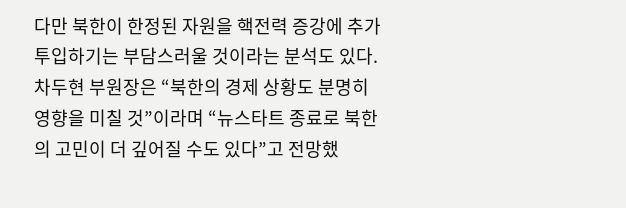다만 북한이 한정된 자원을 핵전력 증강에 추가 투입하기는 부담스러울 것이라는 분석도 있다. 차두현 부원장은 “북한의 경제 상황도 분명히 영향을 미칠 것”이라며 “뉴스타트 종료로 북한의 고민이 더 깊어질 수도 있다”고 전망했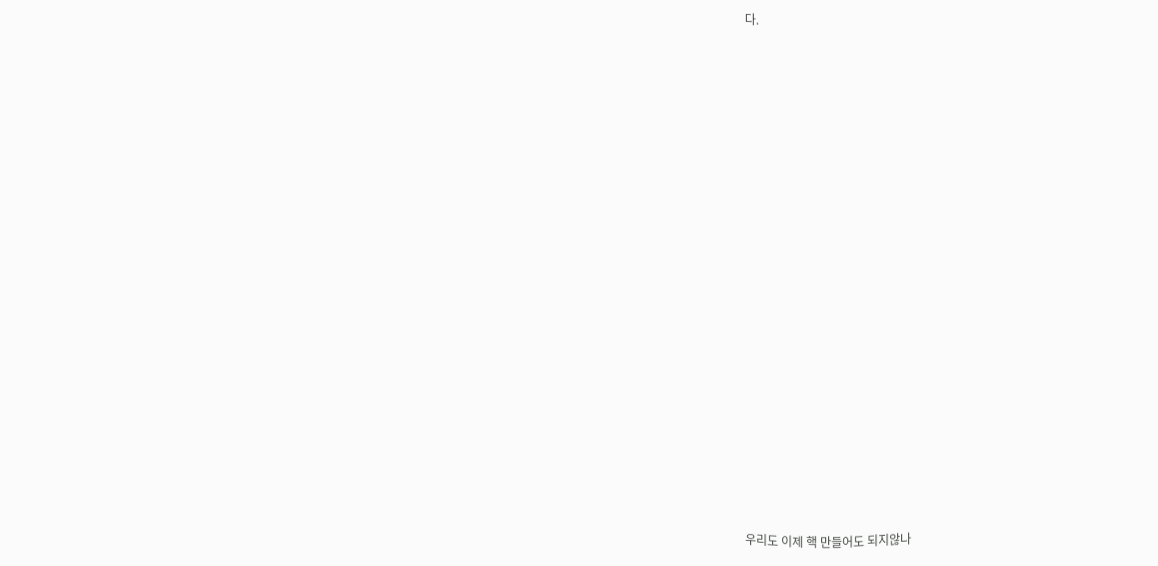다.




















우리도 이제 핵 만들어도 되지않나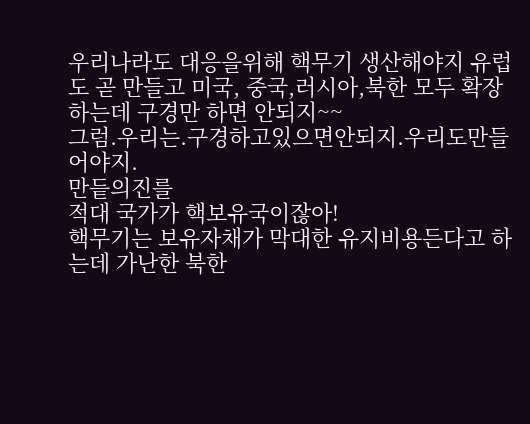우리나라도 대응을위해 핵무기 생산해야지 유럽도 곧 만들고 미국, 중국,러시아,북한 모두 확장하는데 구경만 하면 안되지~~
그럼.우리는.구경하고있으면안되지.우리도만들어야지.
만듵의진를
적대 국가가 핵보유국이잖아!
핵무기는 보유자채가 막대한 유지비용든다고 하는데 가난한 북한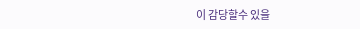이 감당할수 있을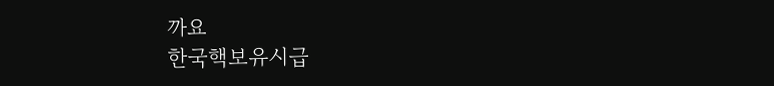까요
한국핵보유시급